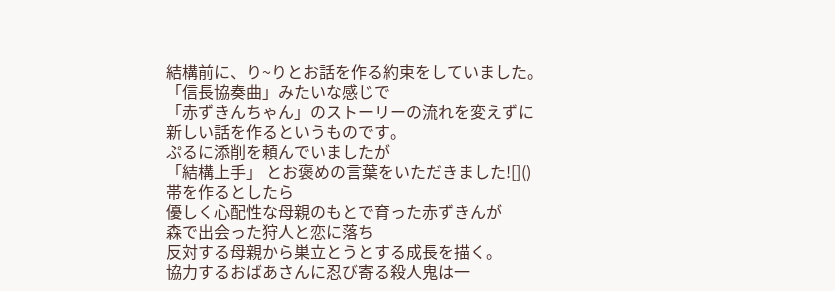結構前に、り~りとお話を作る約束をしていました。
「信長協奏曲」みたいな感じで
「赤ずきんちゃん」のストーリーの流れを変えずに
新しい話を作るというものです。
ぷるに添削を頼んでいましたが
「結構上手」 とお褒めの言葉をいただきました![]()
帯を作るとしたら
優しく心配性な母親のもとで育った赤ずきんが
森で出会った狩人と恋に落ち
反対する母親から巣立とうとする成長を描く。
協力するおばあさんに忍び寄る殺人鬼は一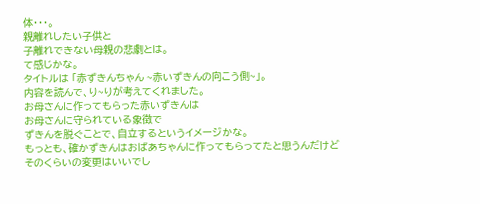体・・・。
親離れしたい子供と
子離れできない母親の悲劇とは。
て感じかな。
タイトルは 「赤ずきんちゃん ~赤いずきんの向こう側~」。
内容を読んで、り~りが考えてくれました。
お母さんに作ってもらった赤いずきんは
お母さんに守られている象徴で
ずきんを脱ぐことで、自立するというイメージかな。
もっとも、確かずきんはおばあちゃんに作ってもらってたと思うんだけど
そのくらいの変更はいいでし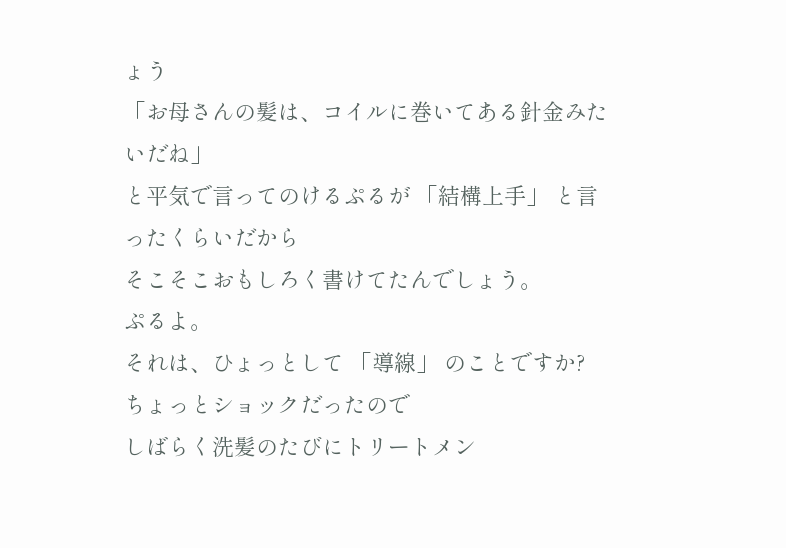ょう
「お母さんの髪は、コイルに巻いてある針金みたいだね」
と平気で言ってのけるぷるが 「結構上手」 と言ったくらいだから
そこそこおもしろく書けてたんでしょう。
ぷるよ。
それは、ひょっとして 「導線」 のことですか?
ちょっとショックだったので
しばらく洗髪のたびにトリートメン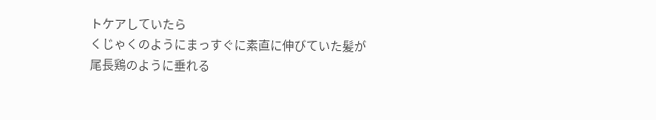トケアしていたら
くじゃくのようにまっすぐに素直に伸びていた髪が
尾長鶏のように垂れる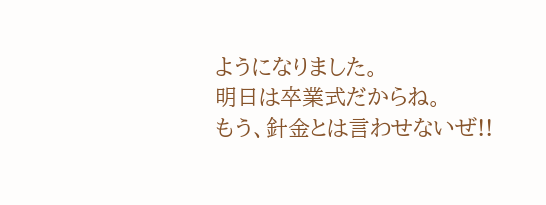ようになりました。
明日は卒業式だからね。
もう、針金とは言わせないぜ!!